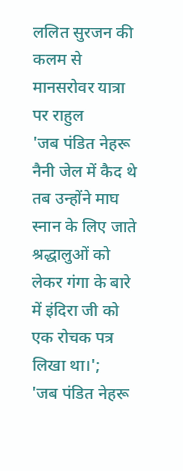ललित सुरजन की कलम से मानसरोवर यात्रा पर राहुल
'जब पंडित नेहरू नैनी जेल में कैद थे तब उन्होंने माघ स्नान के लिए जाते श्रद्धालुओं को लेकर गंगा के बारे में इंदिरा जी को एक रोचक पत्र लिखा था।';
'जब पंडित नेहरू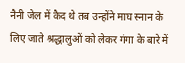नैनी जेल में कैद थे तब उन्होंने माघ स्नान के लिए जाते श्रद्धालुओं को लेकर गंगा के बारे में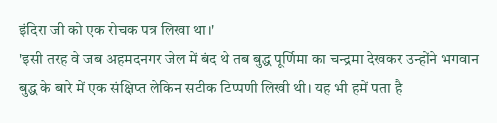इंदिरा जी को एक रोचक पत्र लिखा था।'
'इसी तरह वे जब अहमदनगर जेल में बंद थे तब बुद्ध पूर्णिमा का चन्द्रमा देखकर उन्होंने भगवान बुद्ध के बारे में एक संक्षिप्त लेकिन सटीक टिप्पणी लिखी थी। यह भी हमें पता है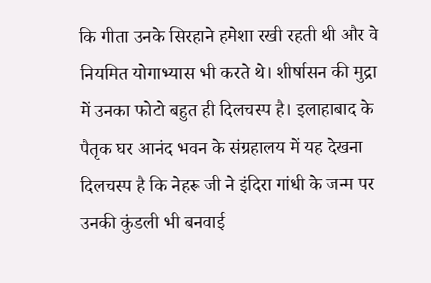कि गीता उनके सिरहाने हमेशा रखी रहती थी और वे नियमित योगाभ्यास भी करते थे। शीर्षासन की मुद्रा में उनका फोटो बहुत ही दिलचस्प है। इलाहाबाद के पैतृक घर आनंद भवन के संग्रहालय में यह देखना दिलचस्प है कि नेहरू जी ने इंदिरा गांधी के जन्म पर उनकी कुंडली भी बनवाई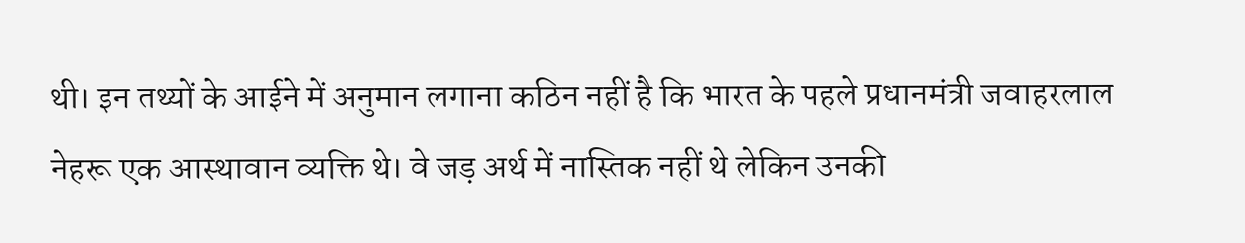थी। इन तथ्यों के आईने में अनुमान लगाना कठिन नहीं है कि भारत के पहले प्रधानमंत्री जवाहरलाल नेहरू एक आस्थावान व्यक्ति थे। वे जड़ अर्थ में नास्तिक नहीं थे लेकिन उनकी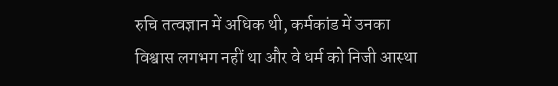रुचि तत्वज्ञान में अधिक थी, कर्मकांड में उनका विश्वास लगभग नहीं था और वे धर्म को निजी आस्था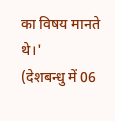का विषय मानते थे।'
(देशबन्धु में 06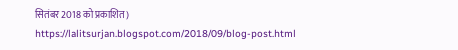सितंबर 2018 को प्रकाशित)
https://lalitsurjan.blogspot.com/2018/09/blog-post.html